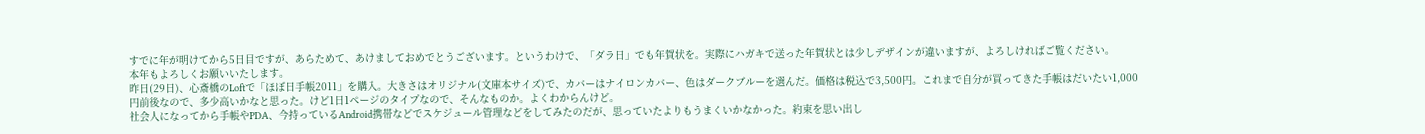すでに年が明けてから5日目ですが、あらためて、あけましておめでとうございます。というわけで、「ダラ日」でも年賀状を。実際にハガキで送った年賀状とは少しデザインが違いますが、よろしければご覧ください。
本年もよろしくお願いいたします。
昨日(29日)、心斎橋のLoftで「ほぼ日手帳2011」を購入。大きさはオリジナル(文庫本サイズ)で、カバーはナイロンカバー、色はダークブルーを選んだ。価格は税込で3,500円。これまで自分が買ってきた手帳はだいたい1,000円前後なので、多少高いかなと思った。けど1日1ページのタイプなので、そんなものか。よくわからんけど。
社会人になってから手帳やPDA、今持っているAndroid携帯などでスケジュール管理などをしてみたのだが、思っていたよりもうまくいかなかった。約束を思い出し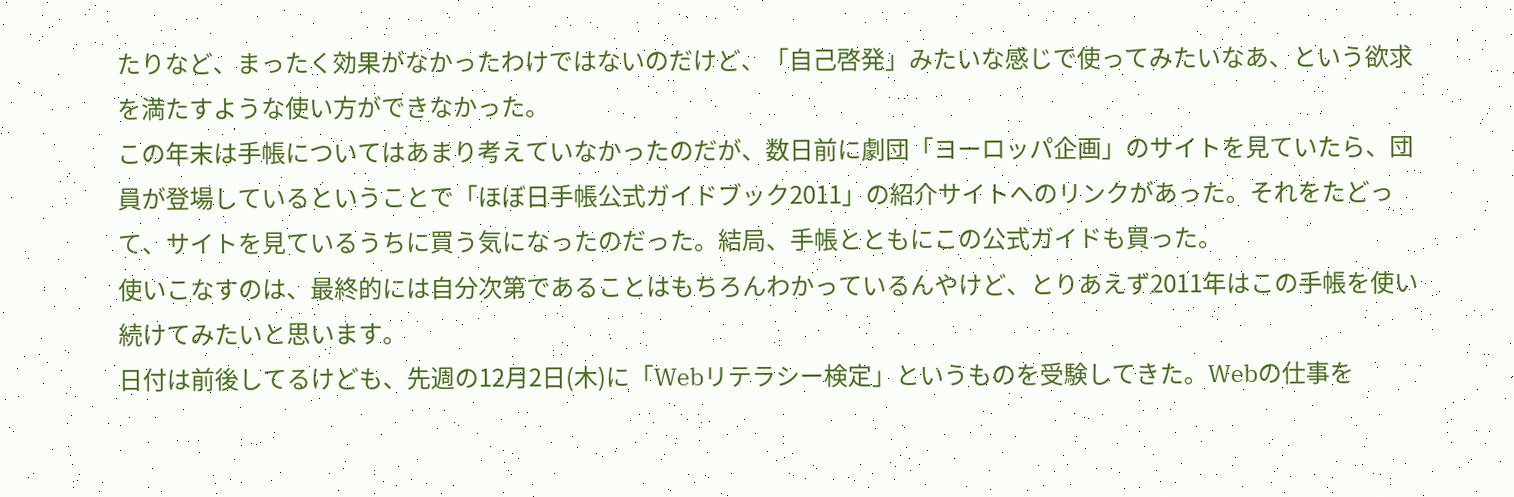たりなど、まったく効果がなかったわけではないのだけど、「自己啓発」みたいな感じで使ってみたいなあ、という欲求を満たすような使い方ができなかった。
この年末は手帳についてはあまり考えていなかったのだが、数日前に劇団「ヨーロッパ企画」のサイトを見ていたら、団員が登場しているということで「ほぼ日手帳公式ガイドブック2011」の紹介サイトへのリンクがあった。それをたどって、サイトを見ているうちに買う気になったのだった。結局、手帳とともにこの公式ガイドも買った。
使いこなすのは、最終的には自分次第であることはもちろんわかっているんやけど、とりあえず2011年はこの手帳を使い続けてみたいと思います。
日付は前後してるけども、先週の12月2日(木)に「Webリテラシー検定」というものを受験してきた。Webの仕事を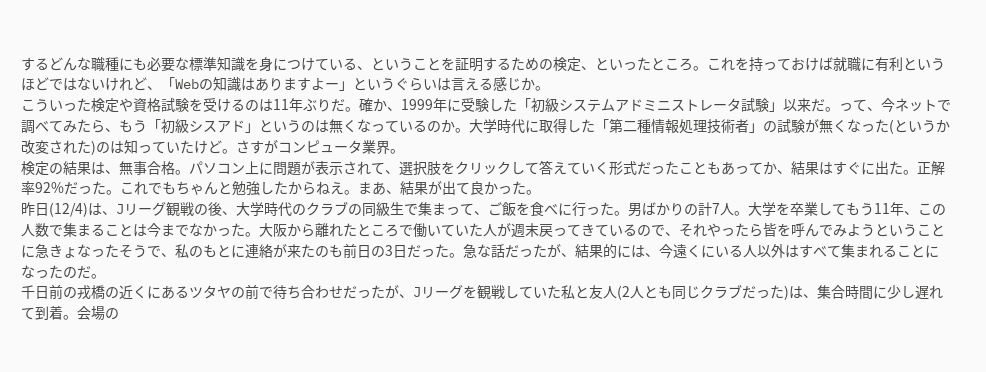するどんな職種にも必要な標準知識を身につけている、ということを証明するための検定、といったところ。これを持っておけば就職に有利というほどではないけれど、「Webの知識はありますよー」というぐらいは言える感じか。
こういった検定や資格試験を受けるのは11年ぶりだ。確か、1999年に受験した「初級システムアドミニストレータ試験」以来だ。って、今ネットで調べてみたら、もう「初級シスアド」というのは無くなっているのか。大学時代に取得した「第二種情報処理技術者」の試験が無くなった(というか改変された)のは知っていたけど。さすがコンピュータ業界。
検定の結果は、無事合格。パソコン上に問題が表示されて、選択肢をクリックして答えていく形式だったこともあってか、結果はすぐに出た。正解率92%だった。これでもちゃんと勉強したからねえ。まあ、結果が出て良かった。
昨日(12/4)は、Jリーグ観戦の後、大学時代のクラブの同級生で集まって、ご飯を食べに行った。男ばかりの計7人。大学を卒業してもう11年、この人数で集まることは今までなかった。大阪から離れたところで働いていた人が週末戻ってきているので、それやったら皆を呼んでみようということに急きょなったそうで、私のもとに連絡が来たのも前日の3日だった。急な話だったが、結果的には、今遠くにいる人以外はすべて集まれることになったのだ。
千日前の戎橋の近くにあるツタヤの前で待ち合わせだったが、Jリーグを観戦していた私と友人(2人とも同じクラブだった)は、集合時間に少し遅れて到着。会場の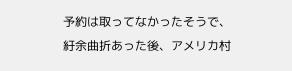予約は取ってなかったそうで、紆余曲折あった後、アメリカ村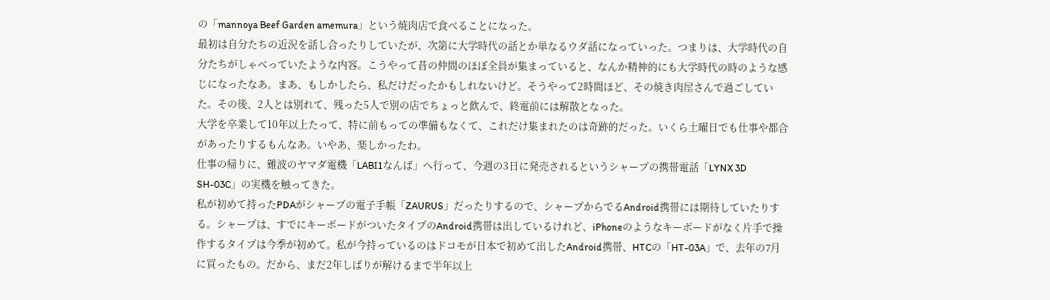の「mannoya Beef Garden amemura」という焼肉店で食べることになった。
最初は自分たちの近況を話し合ったりしていたが、次第に大学時代の話とか単なるウダ話になっていった。つまりは、大学時代の自分たちがしゃべっていたような内容。こうやって昔の仲間のほぼ全員が集まっていると、なんか精神的にも大学時代の時のような感じになったなあ。まあ、もしかしたら、私だけだったかもしれないけど。そうやって2時間ほど、その焼き肉屋さんで過ごしていた。その後、2人とは別れて、残った5人で別の店でちょっと飲んで、終電前には解散となった。
大学を卒業して10年以上たって、特に前もっての準備もなくて、これだけ集まれたのは奇跡的だった。いくら土曜日でも仕事や都合があったりするもんなあ。いやあ、楽しかったわ。
仕事の帰りに、難波のヤマダ電機「LABI1なんば」へ行って、今週の3日に発売されるというシャープの携帯電話「LYNX 3D SH-03C」の実機を触ってきた。
私が初めて持ったPDAがシャープの電子手帳「ZAURUS」だったりするので、シャープからでるAndroid携帯には期待していたりする。シャープは、すでにキーボードがついたタイプのAndroid携帯は出しているけれど、iPhoneのようなキーボードがなく片手で操作するタイプは今季が初めて。私が今持っているのはドコモが日本で初めて出したAndroid携帯、HTCの「HT-03A」で、去年の7月に買ったもの。だから、まだ2年しばりが解けるまで半年以上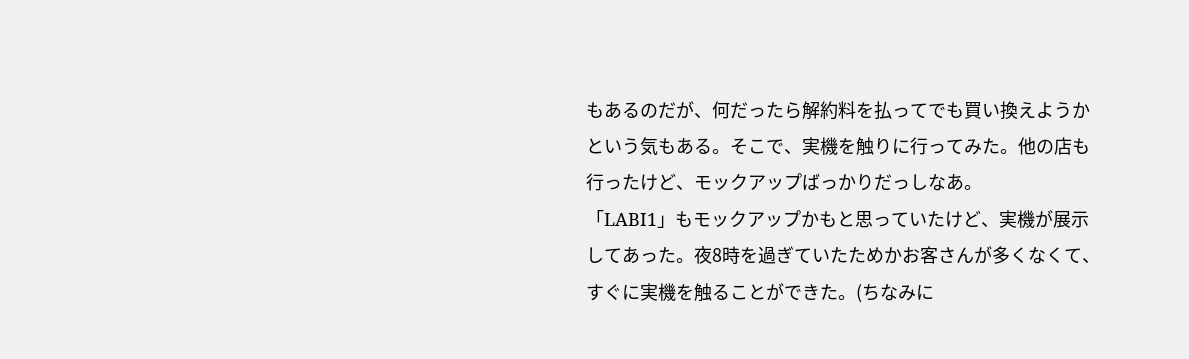もあるのだが、何だったら解約料を払ってでも買い換えようかという気もある。そこで、実機を触りに行ってみた。他の店も行ったけど、モックアップばっかりだっしなあ。
「LABI1」もモックアップかもと思っていたけど、実機が展示してあった。夜8時を過ぎていたためかお客さんが多くなくて、すぐに実機を触ることができた。(ちなみに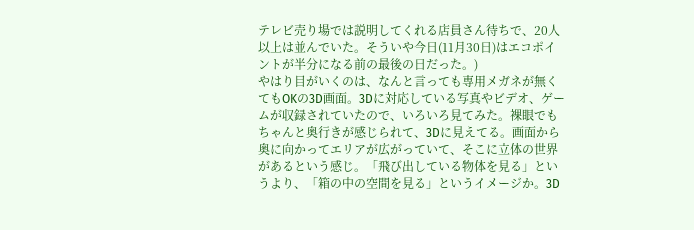テレビ売り場では説明してくれる店員さん待ちで、20人以上は並んでいた。そういや今日(11月30日)はエコポイントが半分になる前の最後の日だった。)
やはり目がいくのは、なんと言っても専用メガネが無くてもOKの3D画面。3Dに対応している写真やビデオ、ゲームが収録されていたので、いろいろ見てみた。裸眼でもちゃんと奥行きが感じられて、3Dに見えてる。画面から奥に向かってエリアが広がっていて、そこに立体の世界があるという感じ。「飛び出している物体を見る」というより、「箱の中の空間を見る」というイメージか。3D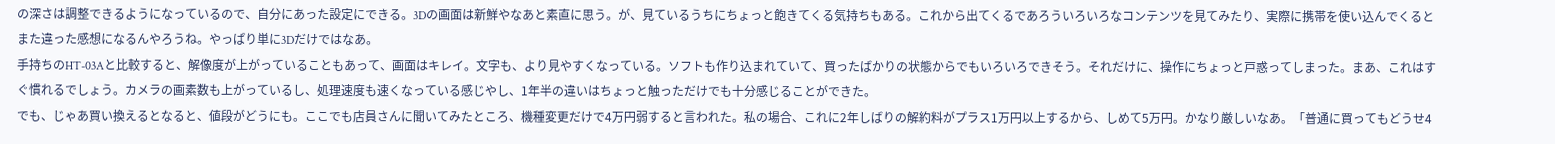の深さは調整できるようになっているので、自分にあった設定にできる。3Dの画面は新鮮やなあと素直に思う。が、見ているうちにちょっと飽きてくる気持ちもある。これから出てくるであろういろいろなコンテンツを見てみたり、実際に携帯を使い込んでくるとまた違った感想になるんやろうね。やっぱり単に3Dだけではなあ。
手持ちのHT-03Aと比較すると、解像度が上がっていることもあって、画面はキレイ。文字も、より見やすくなっている。ソフトも作り込まれていて、買ったばかりの状態からでもいろいろできそう。それだけに、操作にちょっと戸惑ってしまった。まあ、これはすぐ慣れるでしょう。カメラの画素数も上がっているし、処理速度も速くなっている感じやし、1年半の違いはちょっと触っただけでも十分感じることができた。
でも、じゃあ買い換えるとなると、値段がどうにも。ここでも店員さんに聞いてみたところ、機種変更だけで4万円弱すると言われた。私の場合、これに2年しばりの解約料がプラス1万円以上するから、しめて5万円。かなり厳しいなあ。「普通に買ってもどうせ4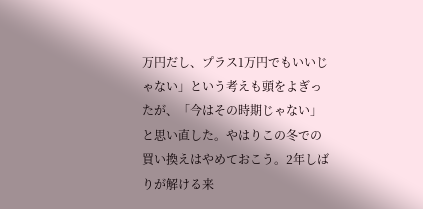万円だし、プラス1万円でもいいじゃない」という考えも頭をよぎったが、「今はその時期じゃない」と思い直した。やはりこの冬での買い換えはやめておこう。2年しばりが解ける来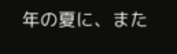年の夏に、また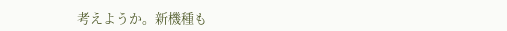考えようか。新機種も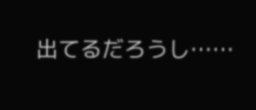出てるだろうし……